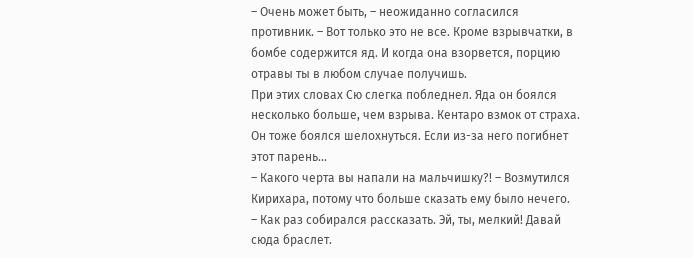– Очень может быть, – неожиданно согласился противник. – Вот только это не все. Кроме взрывчатки, в бомбе содержится яд. И когда она взорвется, порцию отравы ты в любом случае получишь.
При этих словах Сю слегка побледнел. Яда он боялся несколько больше, чем взрыва. Кентаро взмок от страха. Он тоже боялся шелохнуться. Если из-за него погибнет этот парень…
– Какого черта вы напали на мальчишку?! – Возмутился Кирихара, потому что больше сказать ему было нечего.
– Как раз собирался рассказать. Эй, ты, мелкий! Давай сюда браслет.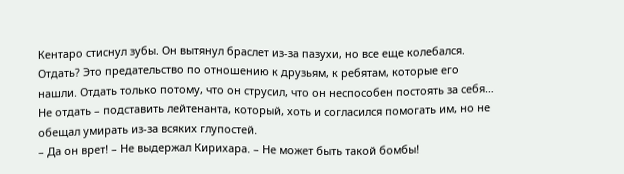Кентаро стиснул зубы. Он вытянул браслет из-за пазухи, но все еще колебался. Отдать? Это предательство по отношению к друзьям, к ребятам, которые его нашли. Отдать только потому, что он струсил, что он неспособен постоять за себя… Не отдать – подставить лейтенанта, который, хоть и согласился помогать им, но не обещал умирать из-за всяких глупостей.
– Да он врет! – Не выдержал Кирихара. – Не может быть такой бомбы!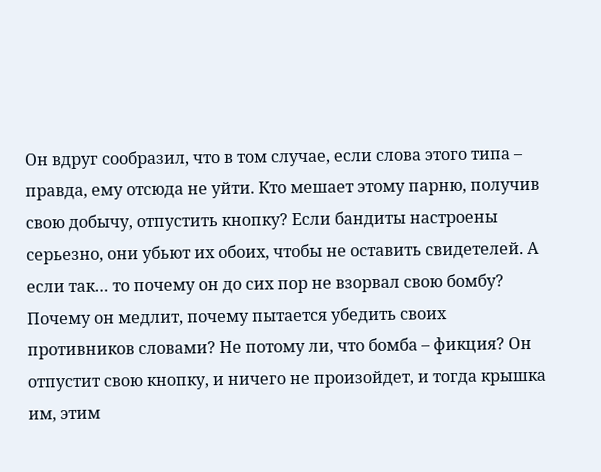Он вдруг сообразил, что в том случае, если слова этого типа – правда, ему отсюда не уйти. Кто мешает этому парню, получив свою добычу, отпустить кнопку? Если бандиты настроены серьезно, они убьют их обоих, чтобы не оставить свидетелей. А если так… то почему он до сих пор не взорвал свою бомбу? Почему он медлит, почему пытается убедить своих противников словами? Не потому ли, что бомба – фикция? Он отпустит свою кнопку, и ничего не произойдет, и тогда крышка им, этим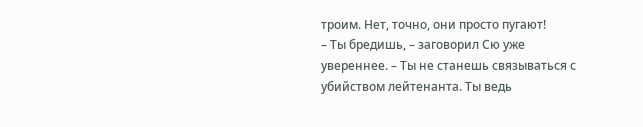троим. Нет, точно, они просто пугают!
– Ты бредишь, – заговорил Сю уже увереннее. – Ты не станешь связываться с убийством лейтенанта. Ты ведь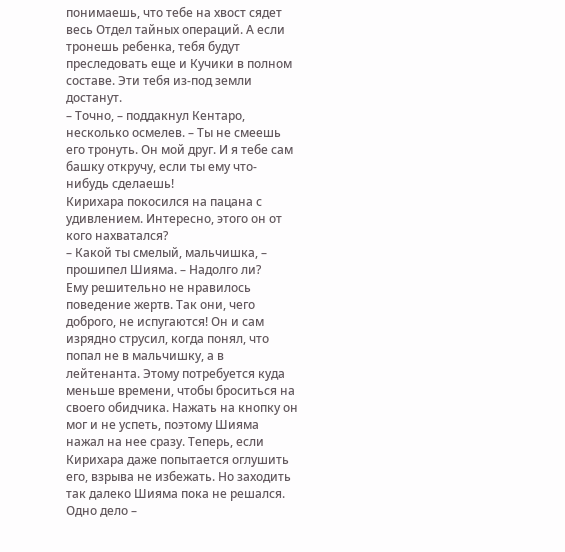понимаешь, что тебе на хвост сядет весь Отдел тайных операций. А если тронешь ребенка, тебя будут преследовать еще и Кучики в полном составе. Эти тебя из-под земли достанут.
– Точно, – поддакнул Кентаро, несколько осмелев. – Ты не смеешь его тронуть. Он мой друг. И я тебе сам башку откручу, если ты ему что-нибудь сделаешь!
Кирихара покосился на пацана с удивлением. Интересно, этого он от кого нахватался?
– Какой ты смелый, мальчишка, – прошипел Шияма. – Надолго ли?
Ему решительно не нравилось поведение жертв. Так они, чего доброго, не испугаются! Он и сам изрядно струсил, когда понял, что попал не в мальчишку, а в лейтенанта. Этому потребуется куда меньше времени, чтобы броситься на своего обидчика. Нажать на кнопку он мог и не успеть, поэтому Шияма нажал на нее сразу. Теперь, если Кирихара даже попытается оглушить его, взрыва не избежать. Но заходить так далеко Шияма пока не решался. Одно дело –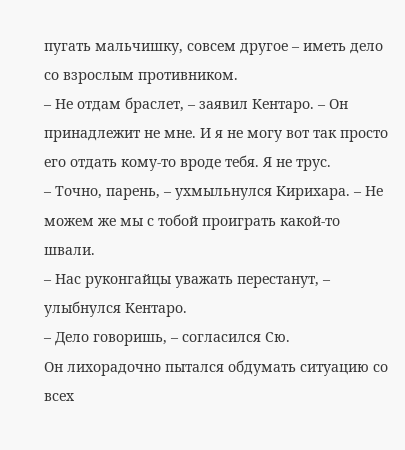пугать мальчишку, совсем другое – иметь дело со взрослым противником.
– Не отдам браслет, – заявил Кентаро. – Он принадлежит не мне. И я не могу вот так просто его отдать кому-то вроде тебя. Я не трус.
– Точно, парень, – ухмыльнулся Кирихара. – Не можем же мы с тобой проиграть какой-то швали.
– Нас руконгайцы уважать перестанут, – улыбнулся Кентаро.
– Дело говоришь, – согласился Сю.
Он лихорадочно пытался обдумать ситуацию со всех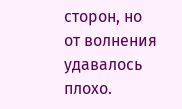сторон, но от волнения удавалось плохо.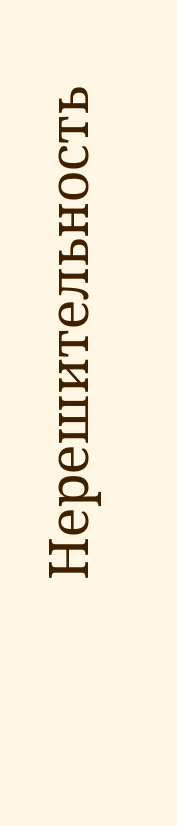Нерешительность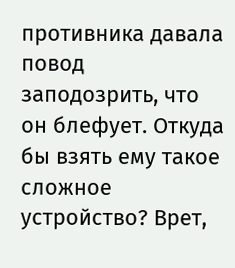противника давала повод заподозрить, что он блефует. Откуда бы взять ему такое сложное устройство? Врет,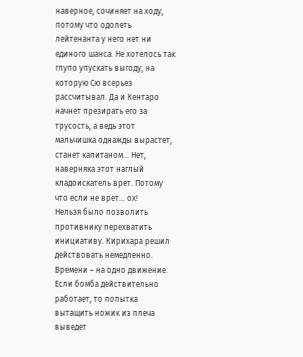наверное, сочиняет на ходу, потому что одолеть лейтенанта у него нет ни единого шанса. Не хотелось так глупо упускать выгоду, на которую Сю всерьез рассчитывал. Да и Кентаро начнет презирать его за трусость, а ведь этот мальчишка однажды вырастет, станет капитаном… Нет, наверняка этот наглый кладоискатель врет. Потому что если не врет… ох!
Нельзя было позволить противнику перехватить инициативу. Кирихара решил действовать немедленно. Времени – на одно движение. Если бомба действительно работает, то попытка вытащить ножик из плеча выведет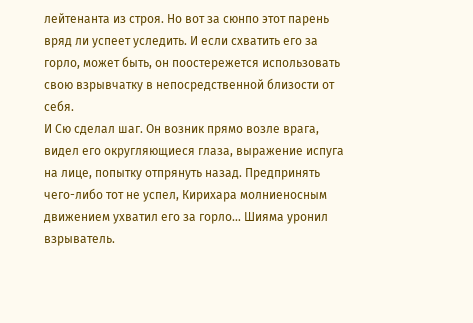лейтенанта из строя. Но вот за сюнпо этот парень вряд ли успеет уследить. И если схватить его за горло, может быть, он поостережется использовать свою взрывчатку в непосредственной близости от себя.
И Сю сделал шаг. Он возник прямо возле врага, видел его округляющиеся глаза, выражение испуга на лице, попытку отпрянуть назад. Предпринять чего-либо тот не успел, Кирихара молниеносным движением ухватил его за горло… Шияма уронил взрыватель.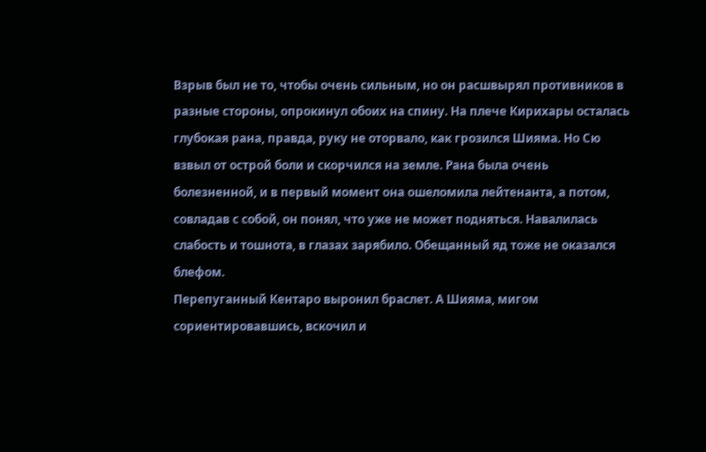Взрыв был не то, чтобы очень сильным, но он расшвырял противников в разные стороны, опрокинул обоих на спину. На плече Кирихары осталась глубокая рана, правда, руку не оторвало, как грозился Шияма. Но Сю взвыл от острой боли и скорчился на земле. Рана была очень болезненной, и в первый момент она ошеломила лейтенанта, а потом, совладав с собой, он понял, что уже не может подняться. Навалилась слабость и тошнота, в глазах зарябило. Обещанный яд тоже не оказался блефом.
Перепуганный Кентаро выронил браслет. А Шияма, мигом сориентировавшись, вскочил и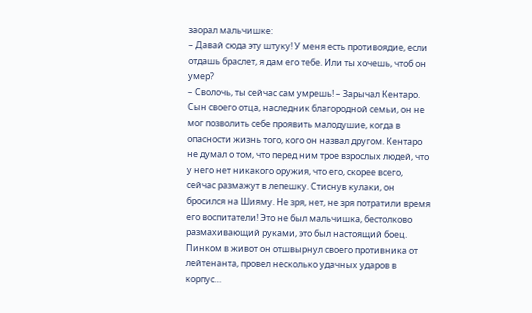заорал мальчишке:
– Давай сюда эту штуку! У меня есть противоядие, если отдашь браслет, я дам его тебе. Или ты хочешь, чтоб он умер?
– Сволочь, ты сейчас сам умрешь! – Зарычал Кентаро.
Сын своего отца, наследник благородной семьи, он не мог позволить себе проявить малодушие, когда в опасности жизнь того, кого он назвал другом. Кентаро не думал о том, что перед ним трое взрослых людей, что у него нет никакого оружия, что его, скорее всего, сейчас размажут в лепешку. Стиснув кулаки, он бросился на Шияму. Не зря, нет, не зря потратили время его воспитатели! Это не был мальчишка, бестолково размахивающий руками, это был настоящий боец. Пинком в живот он отшвырнул своего противника от лейтенанта, провел несколько удачных ударов в корпус…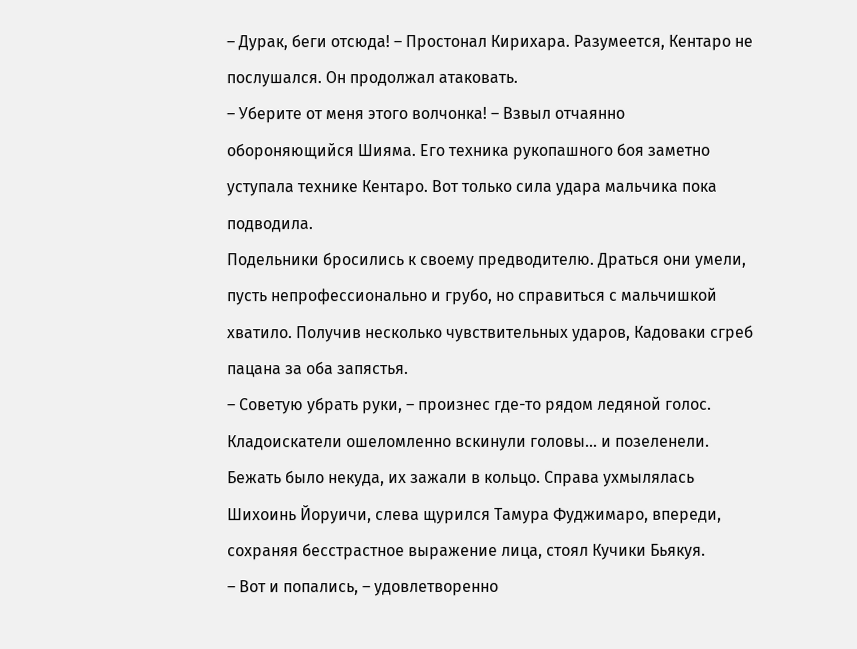– Дурак, беги отсюда! – Простонал Кирихара. Разумеется, Кентаро не послушался. Он продолжал атаковать.
– Уберите от меня этого волчонка! – Взвыл отчаянно обороняющийся Шияма. Его техника рукопашного боя заметно уступала технике Кентаро. Вот только сила удара мальчика пока подводила.
Подельники бросились к своему предводителю. Драться они умели, пусть непрофессионально и грубо, но справиться с мальчишкой хватило. Получив несколько чувствительных ударов, Кадоваки сгреб пацана за оба запястья.
– Советую убрать руки, – произнес где-то рядом ледяной голос.
Кладоискатели ошеломленно вскинули головы… и позеленели. Бежать было некуда, их зажали в кольцо. Справа ухмылялась Шихоинь Йоруичи, слева щурился Тамура Фуджимаро, впереди, сохраняя бесстрастное выражение лица, стоял Кучики Бьякуя.
– Вот и попались, – удовлетворенно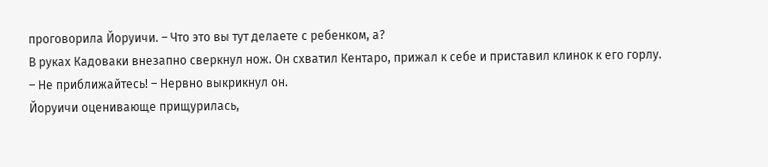проговорила Йоруичи. – Что это вы тут делаете с ребенком, а?
В руках Кадоваки внезапно сверкнул нож. Он схватил Кентаро, прижал к себе и приставил клинок к его горлу.
– Не приближайтесь! – Нервно выкрикнул он.
Йоруичи оценивающе прищурилась,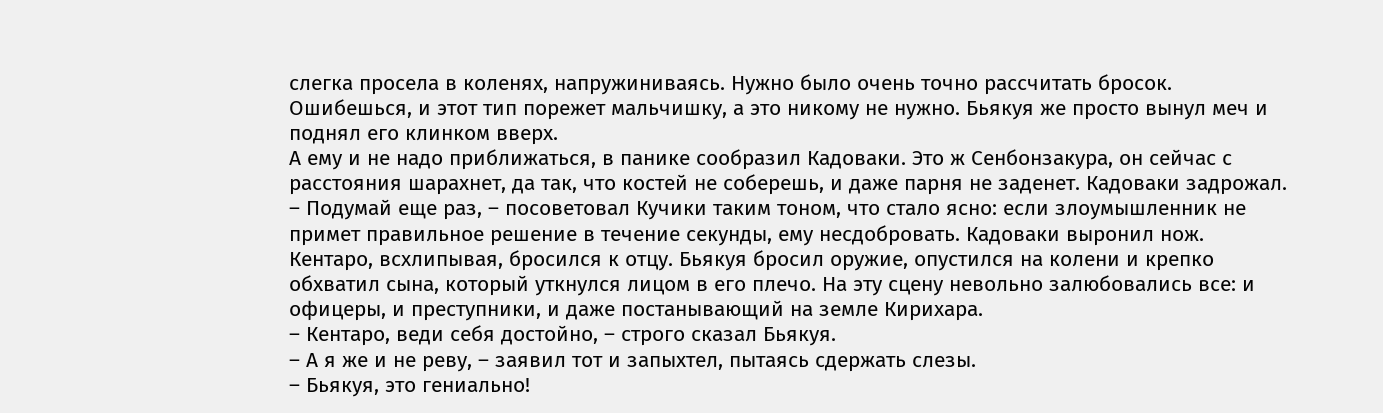слегка просела в коленях, напружиниваясь. Нужно было очень точно рассчитать бросок. Ошибешься, и этот тип порежет мальчишку, а это никому не нужно. Бьякуя же просто вынул меч и поднял его клинком вверх.
А ему и не надо приближаться, в панике сообразил Кадоваки. Это ж Сенбонзакура, он сейчас с расстояния шарахнет, да так, что костей не соберешь, и даже парня не заденет. Кадоваки задрожал.
– Подумай еще раз, – посоветовал Кучики таким тоном, что стало ясно: если злоумышленник не примет правильное решение в течение секунды, ему несдобровать. Кадоваки выронил нож.
Кентаро, всхлипывая, бросился к отцу. Бьякуя бросил оружие, опустился на колени и крепко обхватил сына, который уткнулся лицом в его плечо. На эту сцену невольно залюбовались все: и офицеры, и преступники, и даже постанывающий на земле Кирихара.
– Кентаро, веди себя достойно, – строго сказал Бьякуя.
– А я же и не реву, – заявил тот и запыхтел, пытаясь сдержать слезы.
– Бьякуя, это гениально!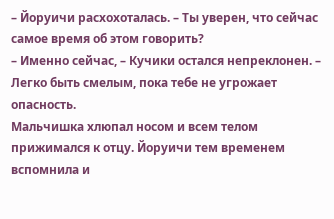– Йоруичи расхохоталась. – Ты уверен, что сейчас самое время об этом говорить?
– Именно сейчас, – Кучики остался непреклонен. – Легко быть смелым, пока тебе не угрожает опасность.
Мальчишка хлюпал носом и всем телом прижимался к отцу. Йоруичи тем временем вспомнила и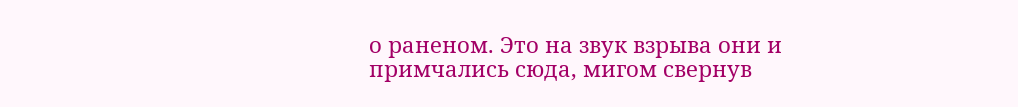о раненом. Это на звук взрыва они и примчались сюда, мигом свернув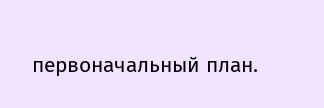первоначальный план.